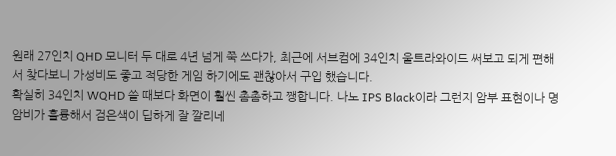원래 27인치 QHD 모니터 두 대로 4년 넘게 쭉 쓰다가, 최근에 서브컴에 34인치 울트라와이드 써보고 되게 편해서 찾다보니 가성비도 좋고 적당한 게임 하기에도 괜찮아서 구입 했습니다.
확실히 34인치 WQHD 쓸 때보다 화면이 훨씬 촘촘하고 쨍합니다. 나노 IPS Black이라 그런지 암부 표현이나 명암비가 훌륭해서 검은색이 딥하게 잘 깔리네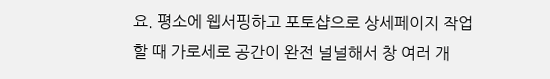요. 평소에 웹서핑하고 포토샵으로 상세페이지 작업할 때 가로세로 공간이 완전 널널해서 창 여러 개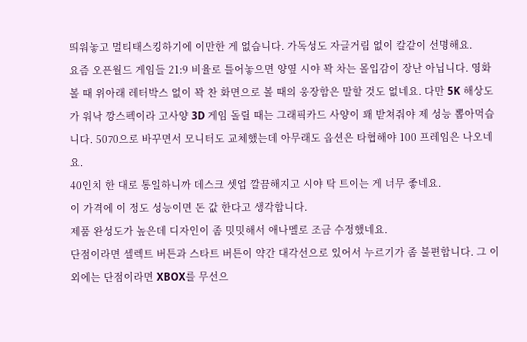띄워놓고 멀티태스킹하기에 이만한 게 없습니다. 가독성도 자글거림 없이 칼같이 선명해요.
요즘 오픈월드 게임들 21:9 비율로 틀어놓으면 양옆 시야 꽉 차는 몰입감이 장난 아닙니다. 영화 볼 때 위아래 레터박스 없이 꽉 찬 화면으로 볼 때의 웅장함은 말할 것도 없네요. 다만 5K 해상도가 워낙 깡스펙이라 고사양 3D 게임 돌릴 때는 그래픽카드 사양이 꽤 받쳐줘야 제 성능 뽑아먹습니다. 5070으로 바꾸면서 모니터도 교체했는데 아무래도 옵션은 타협해야 100 프레임은 나오네요.
40인치 한 대로 통일하니까 데스크 셋업 깔끔해지고 시야 탁 트이는 게 너무 좋네요.
이 가격에 이 정도 성능이면 돈 값 한다고 생각합니다.
제품 완성도가 높은데 디자인이 좀 밋밋해서 애나멜로 조금 수정했네요.
단점이라면 셀렉트 버튼과 스타트 버튼이 약간 대각선으로 있어서 누르기가 좀 불편합니다. 그 이외에는 단점이라면 XBOX를 무선으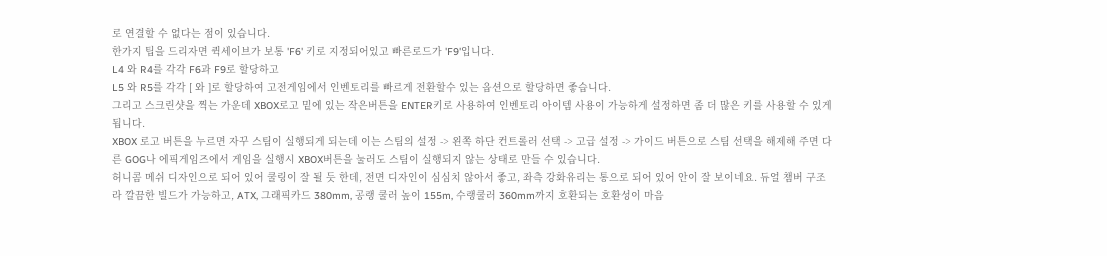로 연결할 수 없다는 점이 있습니다.
한가지 팁을 드리자면 퀵세이브가 보통 'F6' 키로 지정되어있고 빠른로드가 'F9'입니다.
L4 와 R4를 각각 F6과 F9로 할당하고
L5 와 R5를 각각 [ 와 ]로 할당하여 고전게임에서 인벤토리를 빠르게 전환할수 있는 옵션으로 할당하면 좋습니다.
그리고 스크린샷을 찍는 가운데 XBOX로고 밑에 있는 작은버튼을 ENTER키로 사용하여 인벤토리 아이템 사용이 가능하게 설정하면 좀 더 많은 키를 사용할 수 있게 됩니다.
XBOX 로고 버튼을 누르면 자꾸 스팀이 실행되게 되는데 이는 스팀의 설정 -> 왼쪽 하단 컨트롤러 선택 -> 고급 설정 -> 가이드 버튼으로 스팀 선택을 해제해 주면 다른 GOG나 에픽게임즈에서 게임을 실행시 XBOX버튼을 눌러도 스팀이 실행되지 않는 상태로 만들 수 있습니다.
허니콤 메쉬 디자인으로 되어 있어 쿨링이 잘 될 듯 한데, 전면 디자인이 심심치 않아서 좋고, 좌측 강화유리는 통으로 되어 있어 안이 잘 보이네요. 듀얼 챔버 구조라 깔끔한 빌드가 가능하고, ATX, 그래픽카드 380mm, 공랭 쿨러 높이 155m, 수랭쿨러 360mm까지 호환되는 호환성이 마음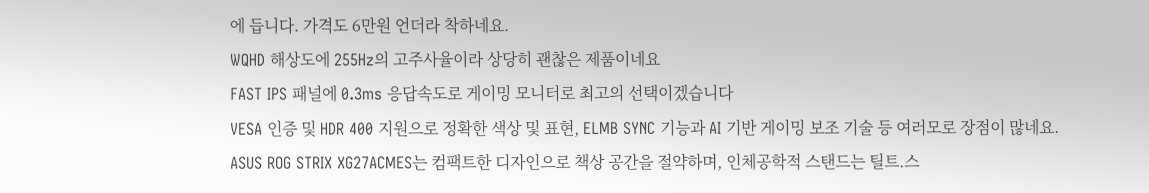에 듭니다. 가격도 6만원 언더라 착하네요.
WQHD 해상도에 255Hz의 고주사율이라 상당히 괜찮은 제품이네요
FAST IPS 패널에 0.3ms 응답속도로 게이밍 모니터로 최고의 선택이겠습니다
VESA 인증 및 HDR 400 지원으로 정확한 색상 및 표현, ELMB SYNC 기능과 AI 기반 게이밍 보조 기술 등 여러모로 장점이 많네요.
ASUS ROG STRIX XG27ACMES는 컴팩트한 디자인으로 책상 공간을 절약하며, 인체공학적 스탠드는 틸트.스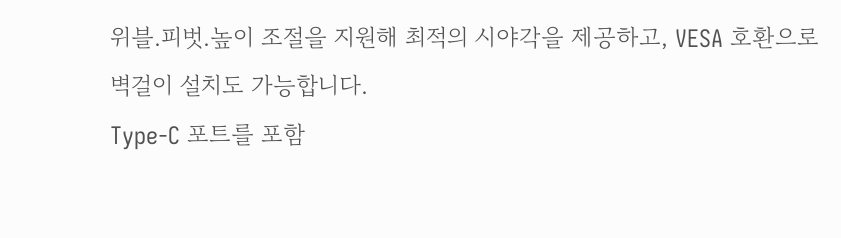위블.피벗.높이 조절을 지원해 최적의 시야각을 제공하고, VESA 호환으로 벽걸이 설치도 가능합니다.
Type-C 포트를 포함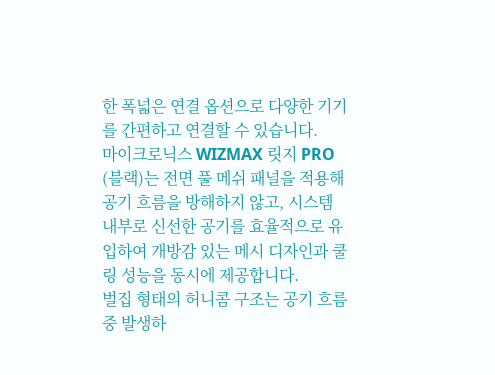한 폭넓은 연결 옵션으로 다양한 기기를 간편하고 연결할 수 있습니다.
마이크로닉스 WIZMAX 릿지 PRO (블랙)는 전면 풀 메쉬 패널을 적용해 공기 흐름을 방해하지 않고, 시스템 내부로 신선한 공기를 효율적으로 유입하여 개방감 있는 메시 디자인과 쿨링 성능을 동시에 제공합니다.
벌집 형태의 허니콤 구조는 공기 흐름 중 발생하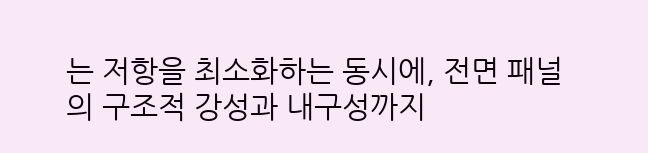는 저항을 최소화하는 동시에, 전면 패널의 구조적 강성과 내구성까지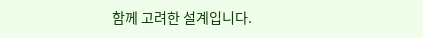함께 고려한 설계입니다.